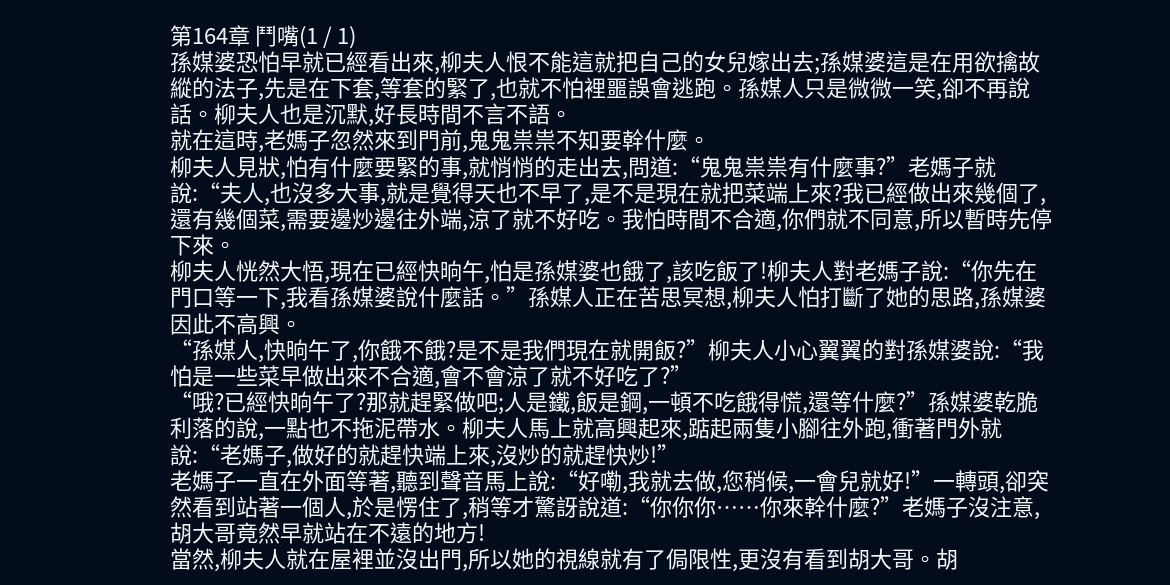第164章 鬥嘴(1 / 1)
孫媒婆恐怕早就已經看出來,柳夫人恨不能這就把自己的女兒嫁出去;孫媒婆這是在用欲擒故縱的法子,先是在下套,等套的緊了,也就不怕裡噩誤會逃跑。孫媒人只是微微一笑,卻不再說話。柳夫人也是沉默,好長時間不言不語。
就在這時,老媽子忽然來到門前,鬼鬼祟祟不知要幹什麼。
柳夫人見狀,怕有什麼要緊的事,就悄悄的走出去,問道:“鬼鬼祟祟有什麼事?”老媽子就說:“夫人,也沒多大事,就是覺得天也不早了,是不是現在就把菜端上來?我已經做出來幾個了,還有幾個菜,需要邊炒邊往外端,涼了就不好吃。我怕時間不合適,你們就不同意,所以暫時先停下來。
柳夫人恍然大悟,現在已經快晌午,怕是孫媒婆也餓了,該吃飯了!柳夫人對老媽子說:“你先在門口等一下,我看孫媒婆說什麼話。”孫媒人正在苦思冥想,柳夫人怕打斷了她的思路,孫媒婆因此不高興。
“孫媒人,快晌午了,你餓不餓?是不是我們現在就開飯?”柳夫人小心翼翼的對孫媒婆說:“我怕是一些菜早做出來不合適,會不會涼了就不好吃了?”
“哦?已經快晌午了?那就趕緊做吧;人是鐵,飯是鋼,一頓不吃餓得慌,還等什麼?”孫媒婆乾脆利落的說,一點也不拖泥帶水。柳夫人馬上就高興起來,踮起兩隻小腳往外跑,衝著門外就說:“老媽子,做好的就趕快端上來,沒炒的就趕快炒!”
老媽子一直在外面等著,聽到聲音馬上說:“好嘞,我就去做,您稍候,一會兒就好!”一轉頭,卻突然看到站著一個人,於是愣住了,稍等才驚訝說道:“你你你……你來幹什麼?”老媽子沒注意,胡大哥竟然早就站在不遠的地方!
當然,柳夫人就在屋裡並沒出門,所以她的視線就有了侷限性,更沒有看到胡大哥。胡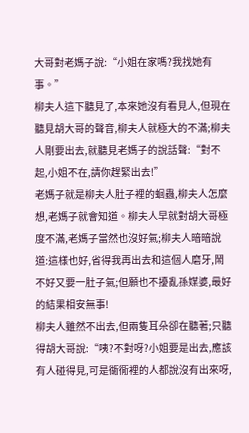大哥對老媽子說:“小姐在家嗎?我找她有事。”
柳夫人這下聽見了,本來她沒有看見人,但現在聽見胡大哥的聲音,柳夫人就極大的不滿;柳夫人剛要出去,就聽見老媽子的說話聲:“對不起,小姐不在,請你趕緊出去!”
老媽子就是柳夫人肚子裡的蛔蟲,柳夫人怎麼想,老媽子就會知道。柳夫人早就對胡大哥極度不滿,老媽子當然也沒好氣;柳夫人暗暗說道:這樣也好,省得我再出去和這個人磨牙,鬧不好又要一肚子氣;但願也不擾亂孫媒婆,最好的結果相安無事!
柳夫人雖然不出去,但兩隻耳朵卻在聽著;只聽得胡大哥說:“咦?不對呀?小姐要是出去,應該有人碰得見,可是衚衕裡的人都說沒有出來呀,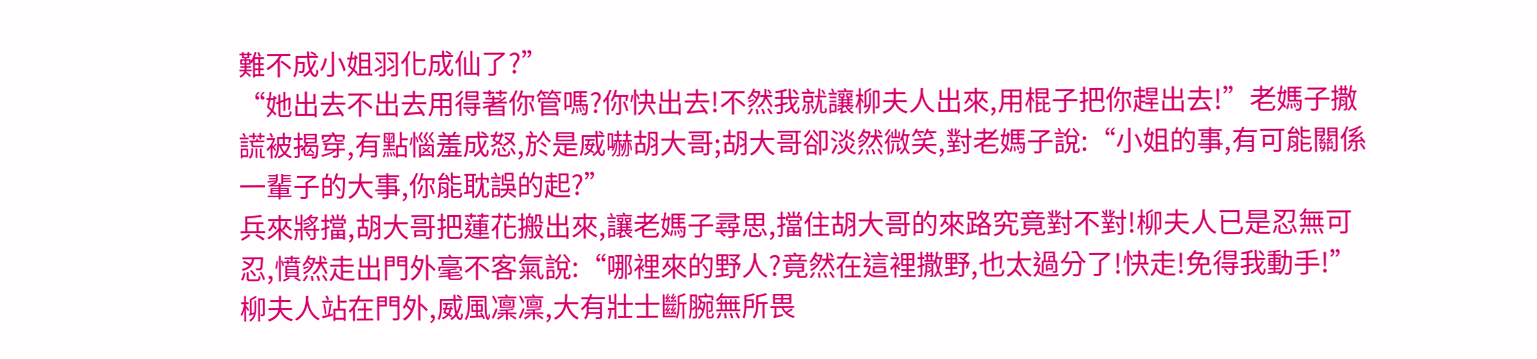難不成小姐羽化成仙了?”
“她出去不出去用得著你管嗎?你快出去!不然我就讓柳夫人出來,用棍子把你趕出去!”老媽子撒謊被揭穿,有點惱羞成怒,於是威嚇胡大哥;胡大哥卻淡然微笑,對老媽子說:“小姐的事,有可能關係一輩子的大事,你能耽誤的起?”
兵來將擋,胡大哥把蓮花搬出來,讓老媽子尋思,擋住胡大哥的來路究竟對不對!柳夫人已是忍無可忍,憤然走出門外毫不客氣說:“哪裡來的野人?竟然在這裡撒野,也太過分了!快走!免得我動手!”
柳夫人站在門外,威風凜凜,大有壯士斷腕無所畏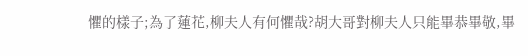懼的樣子;為了蓮花,柳夫人有何懼哉?胡大哥對柳夫人只能畢恭畢敬,畢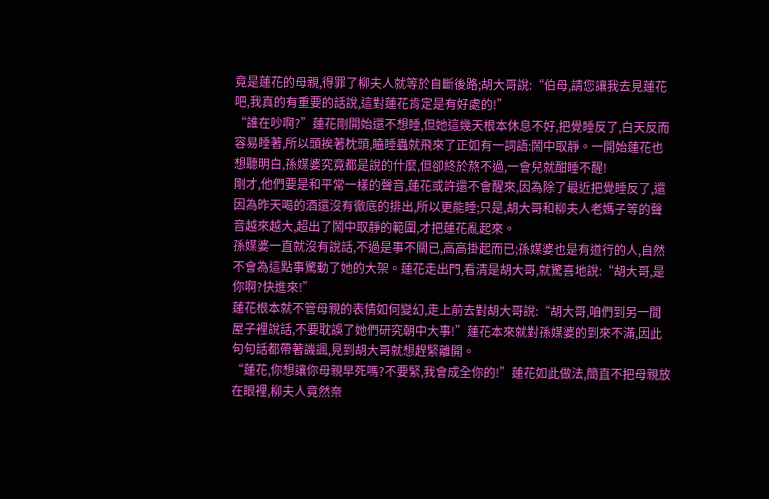竟是蓮花的母親,得罪了柳夫人就等於自斷後路;胡大哥說:“伯母,請您讓我去見蓮花吧,我真的有重要的話說,這對蓮花肯定是有好處的!”
“誰在吵啊?”蓮花剛開始還不想睡,但她這幾天根本休息不好,把覺睡反了,白天反而容易睡著,所以頭挨著枕頭,瞌睡蟲就飛來了正如有一詞語:鬧中取靜。一開始蓮花也想聽明白,孫媒婆究竟都是說的什麼,但卻終於熬不過,一會兒就酣睡不醒!
剛才,他們要是和平常一樣的聲音,蓮花或許還不會醒來,因為除了最近把覺睡反了,還因為昨天喝的酒還沒有徹底的排出,所以更能睡;只是,胡大哥和柳夫人老媽子等的聲音越來越大,超出了鬧中取靜的範圍,才把蓮花亂起來。
孫媒婆一直就沒有說話,不過是事不關已,高高掛起而已;孫媒婆也是有道行的人,自然不會為這點事驚動了她的大架。蓮花走出門,看清是胡大哥,就驚喜地說:“胡大哥,是你啊?快進來!”
蓮花根本就不管母親的表情如何變幻,走上前去對胡大哥說:“胡大哥,咱們到另一間屋子裡說話,不要耽誤了她們研究朝中大事!”蓮花本來就對孫媒婆的到來不滿,因此句句話都帶著譏諷,見到胡大哥就想趕緊離開。
“蓮花,你想讓你母親早死嗎?不要緊,我會成全你的!”蓮花如此做法,簡直不把母親放在眼裡,柳夫人竟然奈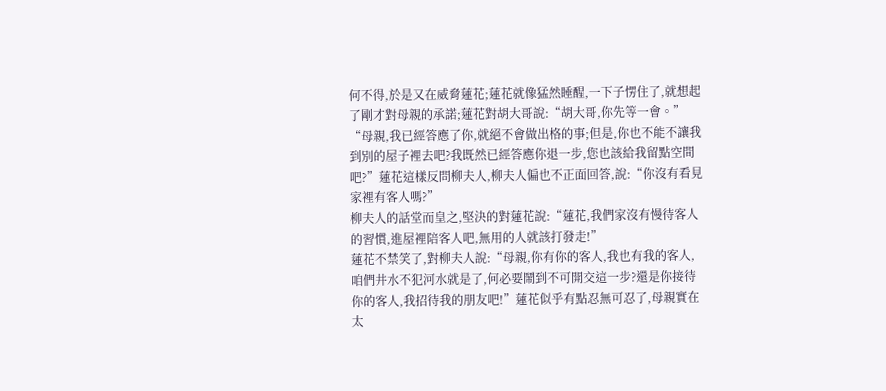何不得,於是又在威脅蓮花;蓮花就像猛然睡醒,一下子愣住了,就想起了剛才對母親的承諾;蓮花對胡大哥說:“胡大哥,你先等一會。”
“母親,我已經答應了你,就絕不會做出格的事;但是,你也不能不讓我到別的屋子裡去吧?我既然已經答應你退一步,您也該給我留點空間吧?”蓮花這樣反問柳夫人,柳夫人偏也不正面回答,說:“你沒有看見家裡有客人嗎?”
柳夫人的話堂而皇之,堅決的對蓮花說:“蓮花,我們家沒有慢待客人的習慣,進屋裡陪客人吧,無用的人就該打發走!”
蓮花不禁笑了,對柳夫人說:“母親,你有你的客人,我也有我的客人,咱們井水不犯河水就是了,何必要鬧到不可開交這一步?還是你接待你的客人,我招待我的朋友吧!”蓮花似乎有點忍無可忍了,母親實在太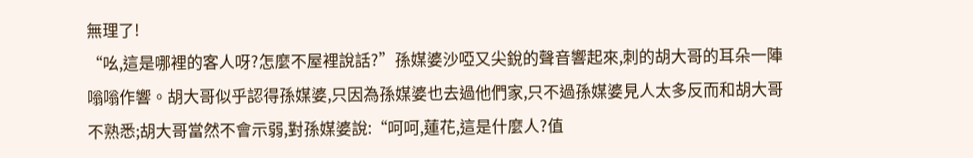無理了!
“吆,這是哪裡的客人呀?怎麼不屋裡說話?”孫媒婆沙啞又尖銳的聲音響起來,刺的胡大哥的耳朵一陣嗡嗡作響。胡大哥似乎認得孫媒婆,只因為孫媒婆也去過他們家,只不過孫媒婆見人太多反而和胡大哥不熟悉;胡大哥當然不會示弱,對孫媒婆說:“呵呵,蓮花,這是什麼人?值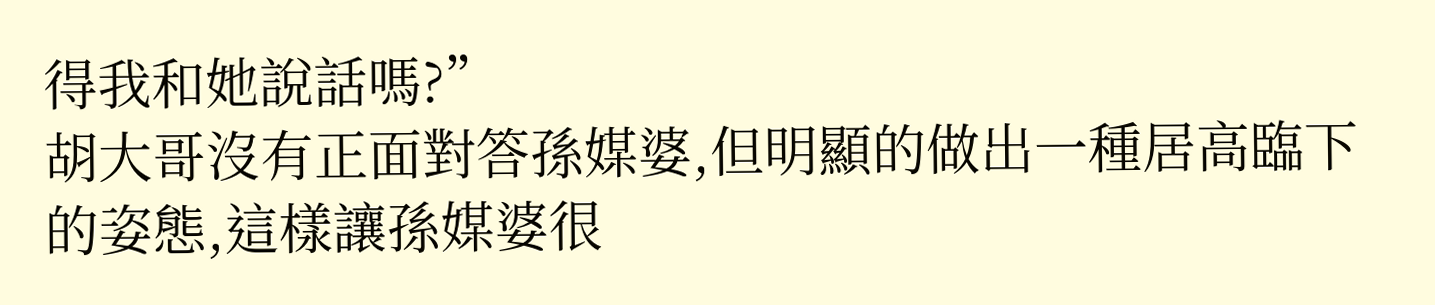得我和她說話嗎?”
胡大哥沒有正面對答孫媒婆,但明顯的做出一種居高臨下的姿態,這樣讓孫媒婆很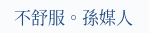不舒服。孫媒人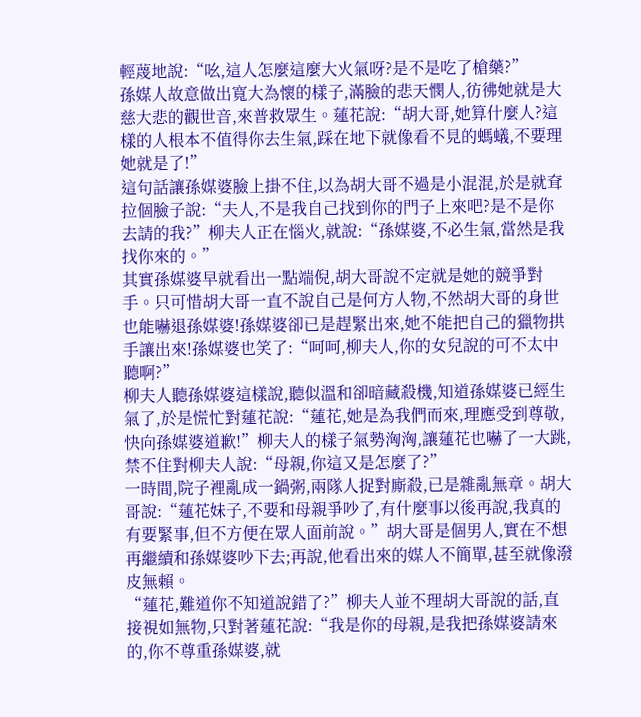輕蔑地說:“吆,這人怎麼這麼大火氣呀?是不是吃了槍藥?”
孫媒人故意做出寬大為懷的樣子,滿臉的悲天憫人,彷彿她就是大慈大悲的觀世音,來普救眾生。蓮花說:“胡大哥,她算什麼人?這樣的人根本不值得你去生氣,踩在地下就像看不見的螞蟻,不要理她就是了!”
這句話讓孫媒婆臉上掛不住,以為胡大哥不過是小混混,於是就耷拉個臉子說:“夫人,不是我自己找到你的門子上來吧?是不是你去請的我?”柳夫人正在惱火,就說:“孫媒婆,不必生氣,當然是我找你來的。”
其實孫媒婆早就看出一點端倪,胡大哥說不定就是她的競爭對手。只可惜胡大哥一直不說自己是何方人物,不然胡大哥的身世也能嚇退孫媒婆!孫媒婆卻已是趕緊出來,她不能把自己的獵物拱手讓出來!孫媒婆也笑了:“呵呵,柳夫人,你的女兒說的可不太中聽啊?”
柳夫人聽孫媒婆這樣說,聽似溫和卻暗藏殺機,知道孫媒婆已經生氣了,於是慌忙對蓮花說:“蓮花,她是為我們而來,理應受到尊敬,快向孫媒婆道歉!”柳夫人的樣子氣勢洶洶,讓蓮花也嚇了一大跳,禁不住對柳夫人說:“母親,你這又是怎麼了?”
一時間,院子裡亂成一鍋粥,兩隊人捉對廝殺,已是雜亂無章。胡大哥說:“蓮花妹子,不要和母親爭吵了,有什麼事以後再說,我真的有要緊事,但不方便在眾人面前說。”胡大哥是個男人,實在不想再繼續和孫媒婆吵下去;再說,他看出來的媒人不簡單,甚至就像潑皮無賴。
“蓮花,難道你不知道說錯了?”柳夫人並不理胡大哥說的話,直接視如無物,只對著蓮花說:“我是你的母親,是我把孫媒婆請來的,你不尊重孫媒婆,就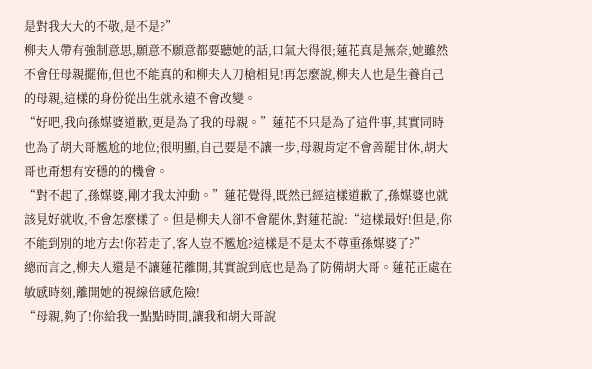是對我大大的不敬,是不是?”
柳夫人帶有強制意思,願意不願意都要聽她的話,口氣大得很;蓮花真是無奈,她雖然不會任母親擺佈,但也不能真的和柳夫人刀槍相見!再怎麼說,柳夫人也是生養自己的母親,這樣的身份從出生就永遠不會改變。
“好吧,我向孫媒婆道歉,更是為了我的母親。”蓮花不只是為了這件事,其實同時也為了胡大哥尷尬的地位;很明顯,自己要是不讓一步,母親肯定不會善罷甘休,胡大哥也甭想有安穩的的機會。
“對不起了,孫媒婆,剛才我太沖動。”蓮花覺得,既然已經這樣道歉了,孫媒婆也就該見好就收,不會怎麼樣了。但是柳夫人卻不會罷休,對蓮花說:“這樣最好!但是,你不能到別的地方去!你若走了,客人豈不尷尬?這樣是不是太不尊重孫媒婆了?”
總而言之,柳夫人還是不讓蓮花離開,其實說到底也是為了防備胡大哥。蓮花正處在敏感時刻,離開她的視線倍感危險!
“母親,夠了!你給我一點點時間,讓我和胡大哥說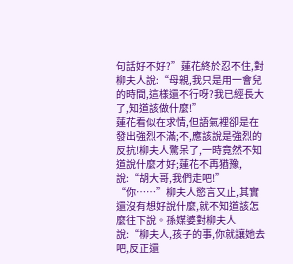句話好不好?”蓮花終於忍不住,對柳夫人說:“母親,我只是用一會兒的時間,這樣還不行呀?我已經長大了,知道該做什麼!”
蓮花看似在求情,但語氣裡卻是在發出強烈不滿;不,應該說是強烈的反抗!柳夫人驚呆了,一時竟然不知道說什麼才好;蓮花不再猶豫,說:“胡大哥,我們走吧!”
“你……”柳夫人慾言又止,其實還沒有想好說什麼,就不知道該怎麼往下說。孫媒婆對柳夫人說:“柳夫人,孩子的事,你就讓她去吧,反正還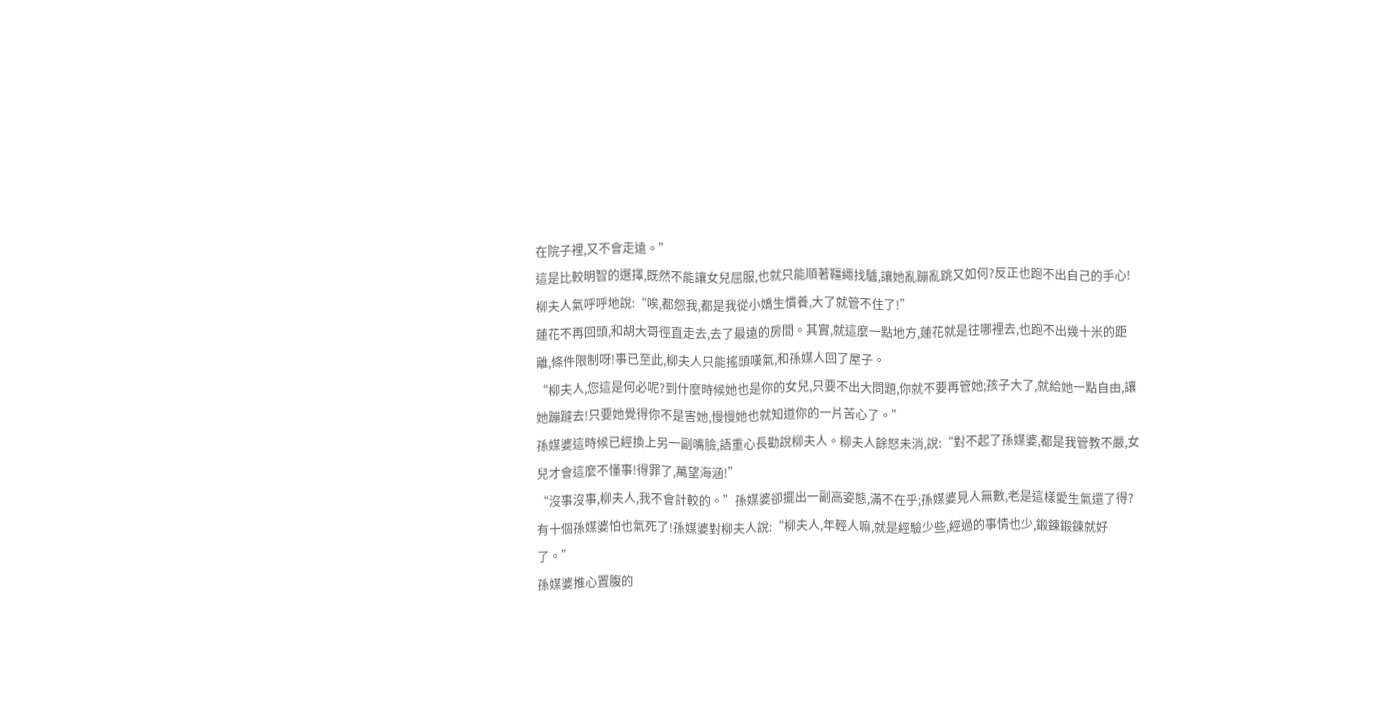在院子裡,又不會走遠。”
這是比較明智的選擇,既然不能讓女兒屈服,也就只能順著韁繩找驢,讓她亂蹦亂跳又如何?反正也跑不出自己的手心!柳夫人氣呼呼地說:“唉,都怨我,都是我從小嬌生慣養,大了就管不住了!”
蓮花不再回頭,和胡大哥徑直走去,去了最遠的房間。其實,就這麼一點地方,蓮花就是往哪裡去,也跑不出幾十米的距離,條件限制呀!事已至此,柳夫人只能搖頭嘆氣,和孫媒人回了屋子。
“柳夫人,您這是何必呢?到什麼時候她也是你的女兒,只要不出大問題,你就不要再管她;孩子大了,就給她一點自由,讓她蹦躂去!只要她覺得你不是害她,慢慢她也就知道你的一片苦心了。”
孫媒婆這時候已經換上另一副嘴臉,語重心長勸說柳夫人。柳夫人餘怒未消,說:“對不起了孫媒婆,都是我管教不嚴,女兒才會這麼不懂事!得罪了,萬望海涵!”
“沒事沒事,柳夫人,我不會計較的。”孫媒婆卻擺出一副高姿態,滿不在乎;孫媒婆見人無數,老是這樣愛生氣還了得?有十個孫媒婆怕也氣死了!孫媒婆對柳夫人說:“柳夫人,年輕人嘛,就是經驗少些,經過的事情也少,鍛鍊鍛鍊就好了。”
孫媒婆推心置腹的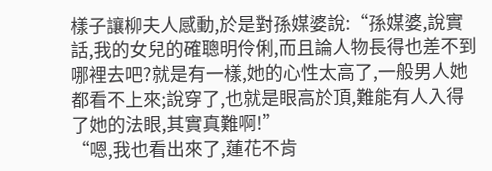樣子讓柳夫人感動,於是對孫媒婆說:“孫媒婆,說實話,我的女兒的確聰明伶俐,而且論人物長得也差不到哪裡去吧?就是有一樣,她的心性太高了,一般男人她都看不上來;說穿了,也就是眼高於頂,難能有人入得了她的法眼,其實真難啊!”
“嗯,我也看出來了,蓮花不肯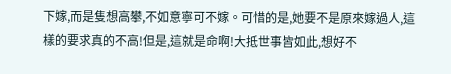下嫁,而是隻想高攀,不如意寧可不嫁。可惜的是,她要不是原來嫁過人,這樣的要求真的不高!但是,這就是命啊!大抵世事皆如此,想好不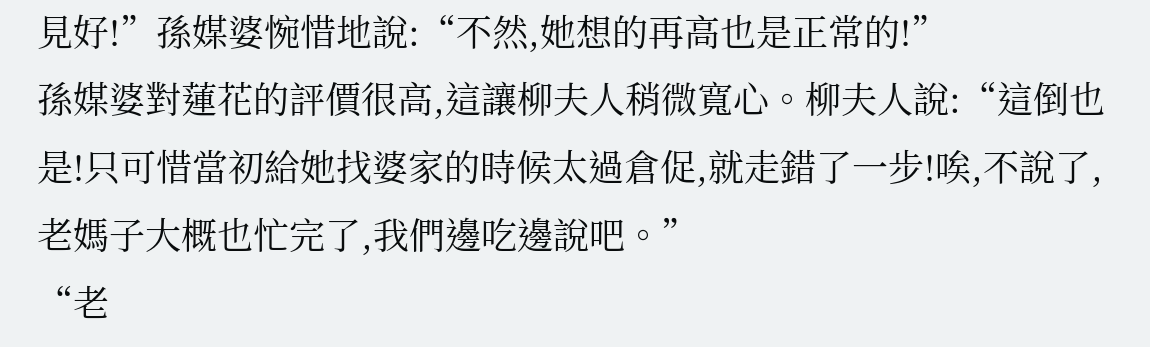見好!”孫媒婆惋惜地說:“不然,她想的再高也是正常的!”
孫媒婆對蓮花的評價很高,這讓柳夫人稍微寬心。柳夫人說:“這倒也是!只可惜當初給她找婆家的時候太過倉促,就走錯了一步!唉,不說了,老媽子大概也忙完了,我們邊吃邊說吧。”
“老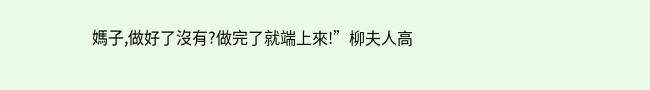媽子,做好了沒有?做完了就端上來!”柳夫人高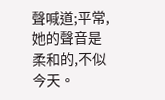聲喊道;平常,她的聲音是柔和的,不似今天。